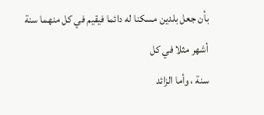بأن جعل بلدين مسكنا له دائما فيقيم في كل منهما سنة أشهر مثلا في كل
سنة ، وأما الزائد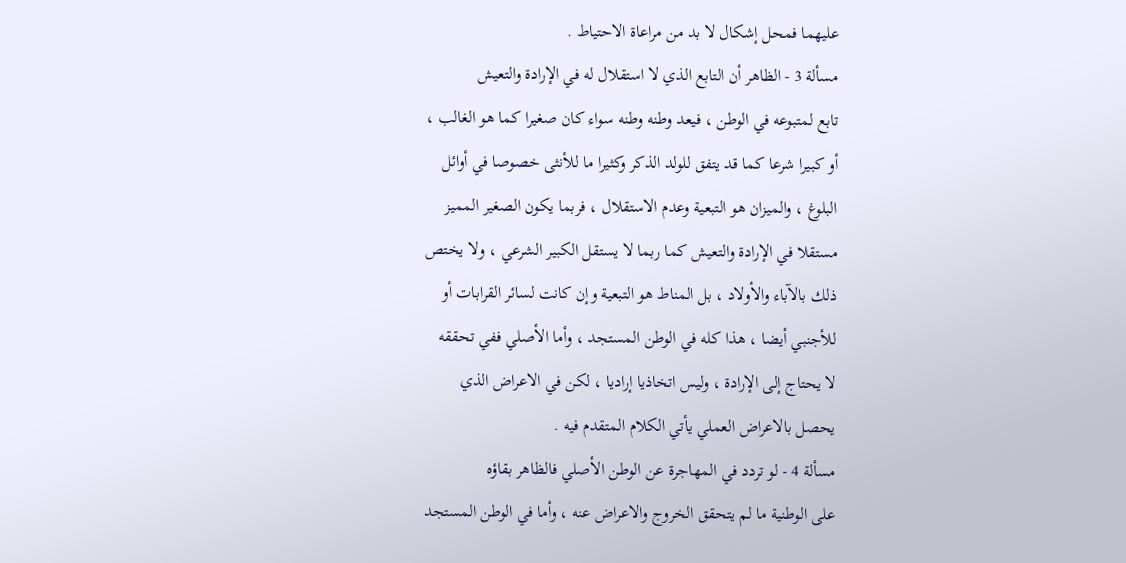عليهما فمحل إشكال لا بد من مراعاة الاحتياط .
مسألة 3 - الظاهر أن التابع الذي لا استقلال له في الإرادة والتعيش
تابع لمتبوعه في الوطن ، فيعد وطنه وطنه سواء كان صغيرا كما هو الغالب ،
أو كبيرا شرعا كما قد يتفق للولد الذكر وكثيرا ما للأنثى خصوصا في أوائل
البلوغ ، والميزان هو التبعية وعدم الاستقلال ، فربما يكون الصغير المميز
مستقلا في الإرادة والتعيش كما ربما لا يستقل الكبير الشرعي ، ولا يختص
ذلك بالآباء والأولاد ، بل المناط هو التبعية وإن كانت لسائر القرابات أو
للأجنبي أيضا ، هذا كله في الوطن المستجد ، وأما الأصلي ففي تحققه
لا يحتاج إلى الإرادة ، وليس اتخاذيا إراديا ، لكن في الاعراض الذي
يحصل بالاعراض العملي يأتي الكلام المتقدم فيه .
مسألة 4 - لو تردد في المهاجرة عن الوطن الأصلي فالظاهر بقاؤه
على الوطنية ما لم يتحقق الخروج والاعراض عنه ، وأما في الوطن المستجد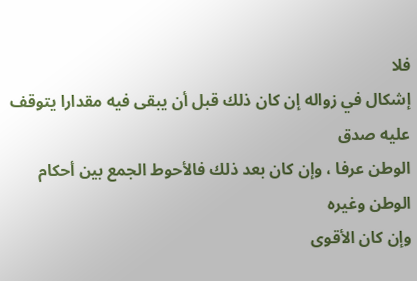فلا
إشكال في زواله إن كان ذلك قبل أن يبقى فيه مقدارا يتوقف عليه صدق
الوطن عرفا ، وإن كان بعد ذلك فالأحوط الجمع بين أحكام الوطن وغيره
وإن كان الأقوى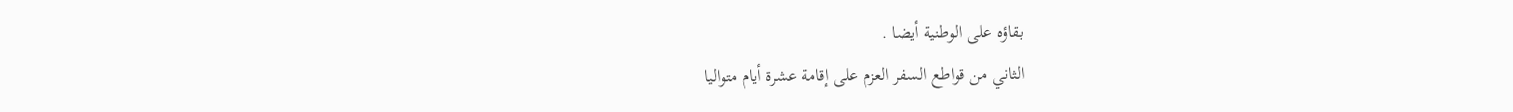بقاؤه على الوطنية أيضا .
الثاني من قواطع السفر العزم على إقامة عشرة أيام متواليا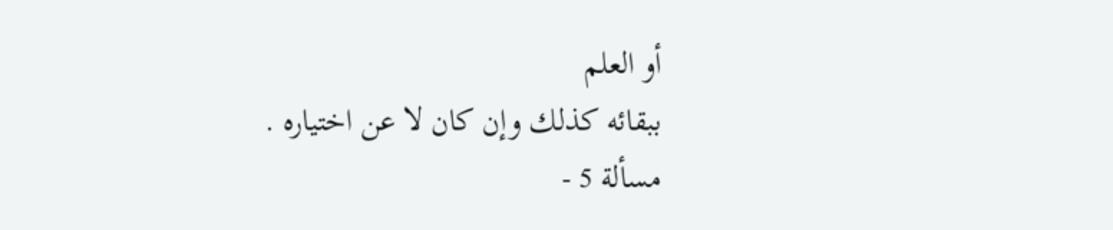أو العلم
ببقائه كذلك وإن كان لا عن اختياره .
مسألة 5 -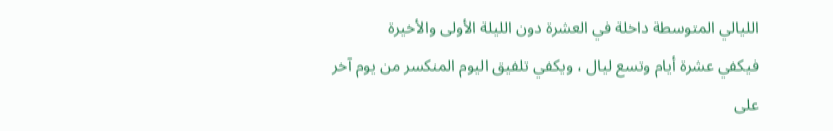الليالي المتوسطة داخلة في العشرة دون الليلة الأولى والأخيرة
فيكفي عشرة أيام وتسع ليال ، ويكفي تلفيق اليوم المنكسر من يوم آخر
على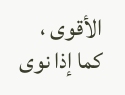الأقوى ، كما إذا نوى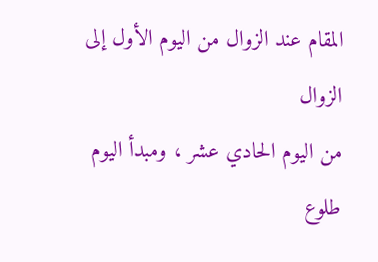المقام عند الزوال من اليوم الأول إلى الزوال
من اليوم الحادي عشر ، ومبدأ اليوم طلوع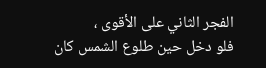الفجر الثاني على الأقوى ،
فلو دخل حين طلوع الشمس كان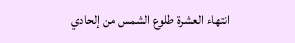انتهاء العشرة طلوع الشمس من إلحادي